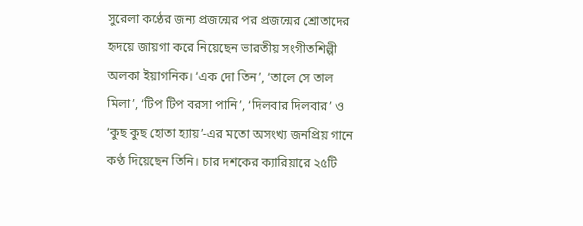সুরেলা কণ্ঠের জন্য প্রজন্মের পর প্রজন্মের শ্রোতাদের হৃদয়ে জায়গা করে নিয়েছেন ভারতীয় সংগীতশিল্পী অলকা ইয়াগনিক। ‘এক দো তিন’, ‘তালে সে তাল মিলা’, ‘টিপ টিপ বরসা পানি’, ‘দিলবার দিলবার’ ও ‘কুছ কুছ হোতা হ্যায়’-এর মতো অসংখ্য জনপ্রিয় গানে কণ্ঠ দিয়েছেন তিনি। চার দশকের ক্যারিয়ারে ২৫টি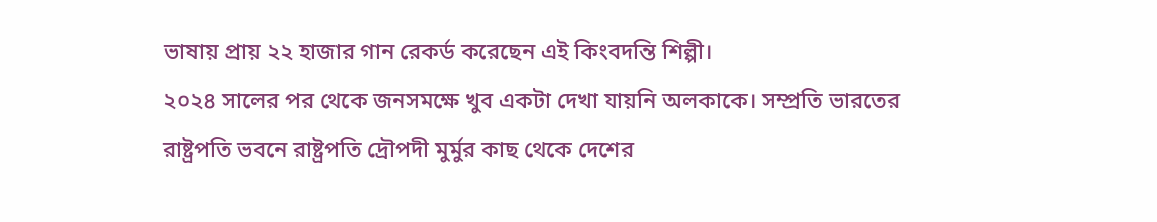ভাষায় প্রায় ২২ হাজার গান রেকর্ড করেছেন এই কিংবদন্তি শিল্পী।
২০২৪ সালের পর থেকে জনসমক্ষে খুব একটা দেখা যায়নি অলকাকে। সম্প্রতি ভারতের রাষ্ট্রপতি ভবনে রাষ্ট্রপতি দ্রৌপদী মুর্মুর কাছ থেকে দেশের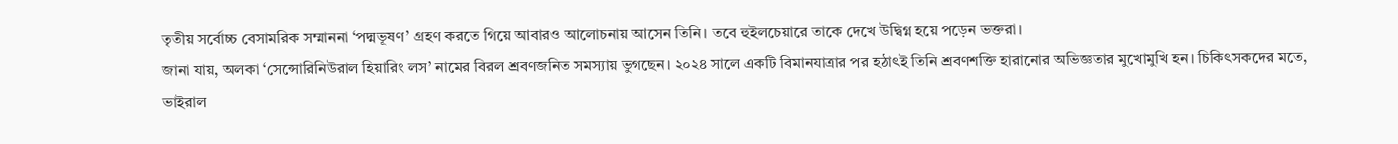তৃতীয় সর্বোচ্চ বেসামরিক সম্মাননা ‘পদ্মভূষণ’ গ্রহণ করতে গিয়ে আবারও আলোচনায় আসেন তিনি। তবে হুইলচেয়ারে তাকে দেখে উদ্বিগ্ন হয়ে পড়েন ভক্তরা।
জানা যায়, অলকা ‘সেন্সোরিনিউরাল হিয়ারিং লস’ নামের বিরল শ্রবণজনিত সমস্যায় ভুগছেন। ২০২৪ সালে একটি বিমানযাত্রার পর হঠাৎই তিনি শ্রবণশক্তি হারানোর অভিজ্ঞতার মুখোমুখি হন। চিকিৎসকদের মতে, ভাইরাল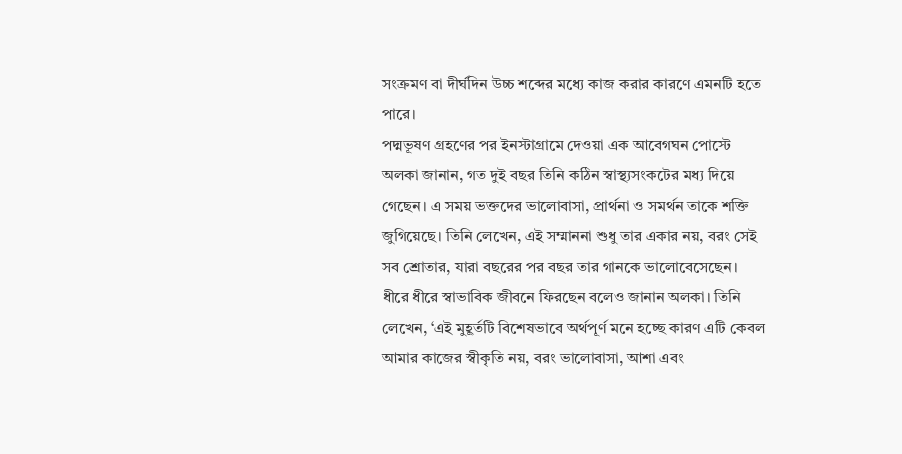সংক্রমণ বা দীর্ঘদিন উচ্চ শব্দের মধ্যে কাজ করার কারণে এমনটি হতে পারে।
পদ্মভূষণ গ্রহণের পর ইনস্টাগ্রামে দেওয়া এক আবেগঘন পোস্টে অলকা জানান, গত দুই বছর তিনি কঠিন স্বাস্থ্যসংকটের মধ্য দিয়ে গেছেন। এ সময় ভক্তদের ভালোবাসা, প্রার্থনা ও সমর্থন তাকে শক্তি জুগিয়েছে। তিনি লেখেন, এই সম্মাননা শুধু তার একার নয়, বরং সেই সব শ্রোতার, যারা বছরের পর বছর তার গানকে ভালোবেসেছেন।
ধীরে ধীরে স্বাভাবিক জীবনে ফিরছেন বলেও জানান অলকা। তিনি লেখেন, ‘এই মুহূর্তটি বিশেষভাবে অর্থপূর্ণ মনে হচ্ছে কারণ এটি কেবল আমার কাজের স্বীকৃতি নয়, বরং ভালোবাসা, আশা এবং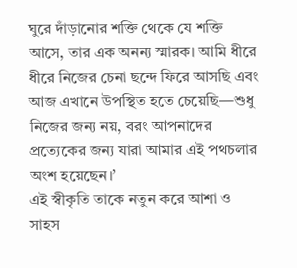ঘুরে দাঁড়ানোর শক্তি থেকে যে শক্তি আসে, তার এক অনন্য স্মারক। আমি ধীরে ধীরে নিজের চেনা ছন্দে ফিরে আসছি এবং আজ এখানে উপস্থিত হতে চেয়েছি—শুধু নিজের জন্য নয়, বরং আপনাদের প্রত্যেকের জন্য যারা আমার এই পথচলার অংশ হয়েছেন।’
এই স্বীকৃতি তাকে নতুন করে আশা ও সাহস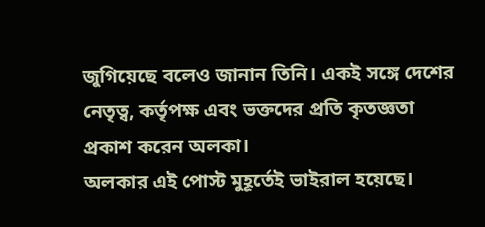জুগিয়েছে বলেও জানান তিনি। একই সঙ্গে দেশের নেতৃত্ব, কর্তৃপক্ষ এবং ভক্তদের প্রতি কৃতজ্ঞতা প্রকাশ করেন অলকা।
অলকার এই পোস্ট মুহূর্তেই ভাইরাল হয়েছে।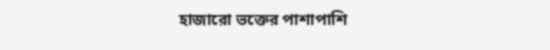হাজারো ভক্তের পাশাপাশি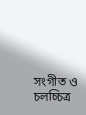সংগীত ও চলচ্চিত্র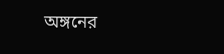অঙ্গনের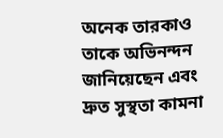অনেক তারকাও তাকে অভিনন্দন জানিয়েছেন এবং দ্রুত সুস্থতা কামনা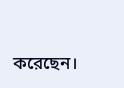করেছেন।